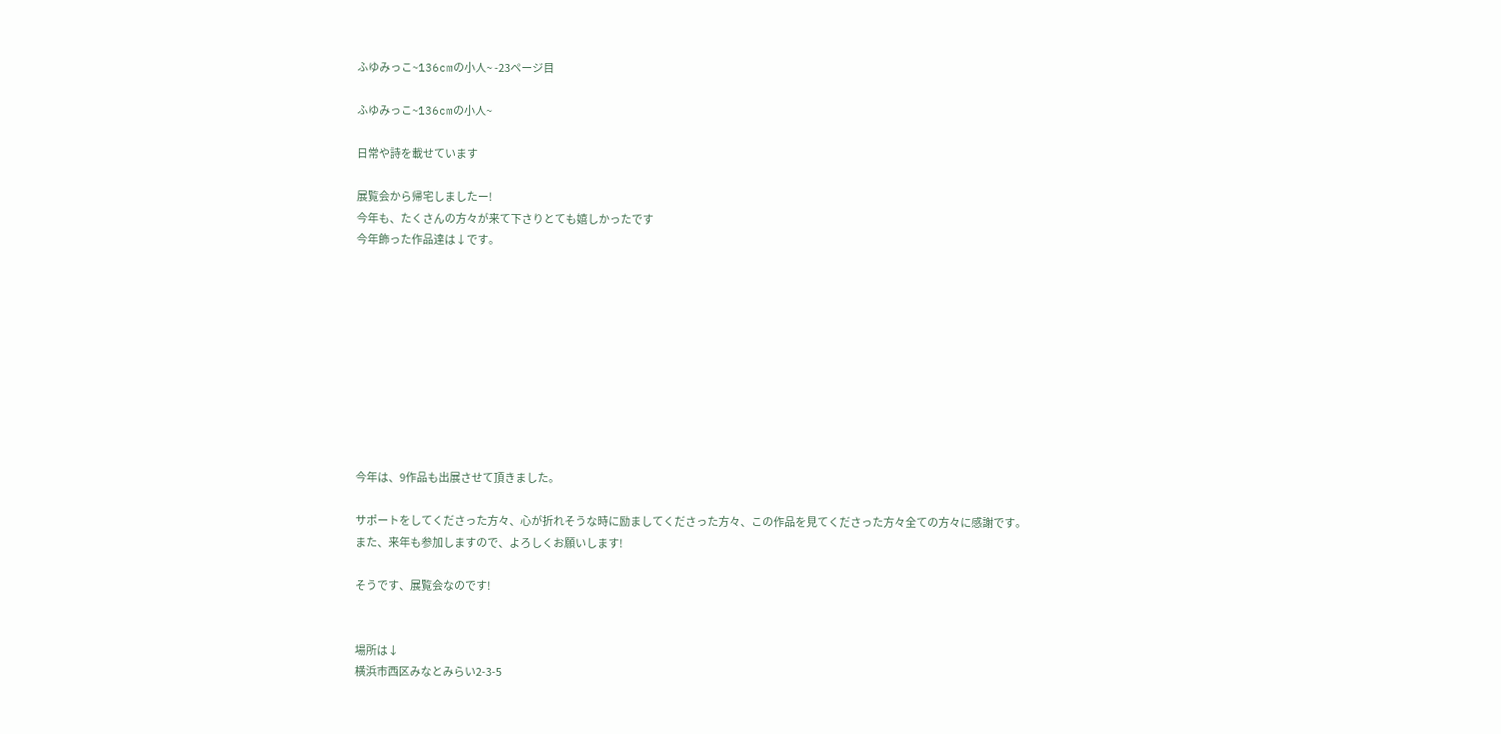ふゆみっこ~136cmの小人~ -23ページ目

ふゆみっこ~136cmの小人~

日常や詩を載せています

展覧会から帰宅しましたー!
今年も、たくさんの方々が来て下さりとても嬉しかったです
今年飾った作品達は↓です。










今年は、9作品も出展させて頂きました。

サポートをしてくださった方々、心が折れそうな時に励ましてくださった方々、この作品を見てくださった方々全ての方々に感謝です。
また、来年も参加しますので、よろしくお願いします!

そうです、展覧会なのです!


場所は↓
横浜市西区みなとみらい2-3-5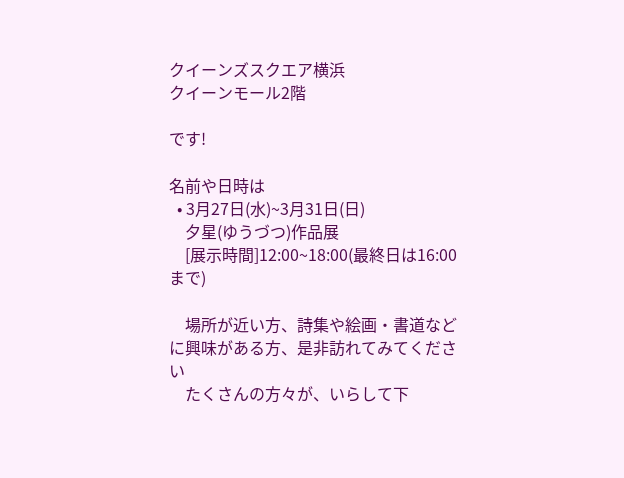クイーンズスクエア横浜
クイーンモール2階

です!

名前や日時は
  • 3月27日(水)~3月31日(日)
    夕星(ゆうづつ)作品展
    [展示時間]12:00~18:00(最終日は16:00まで)

    場所が近い方、詩集や絵画・書道などに興味がある方、是非訪れてみてください
    たくさんの方々が、いらして下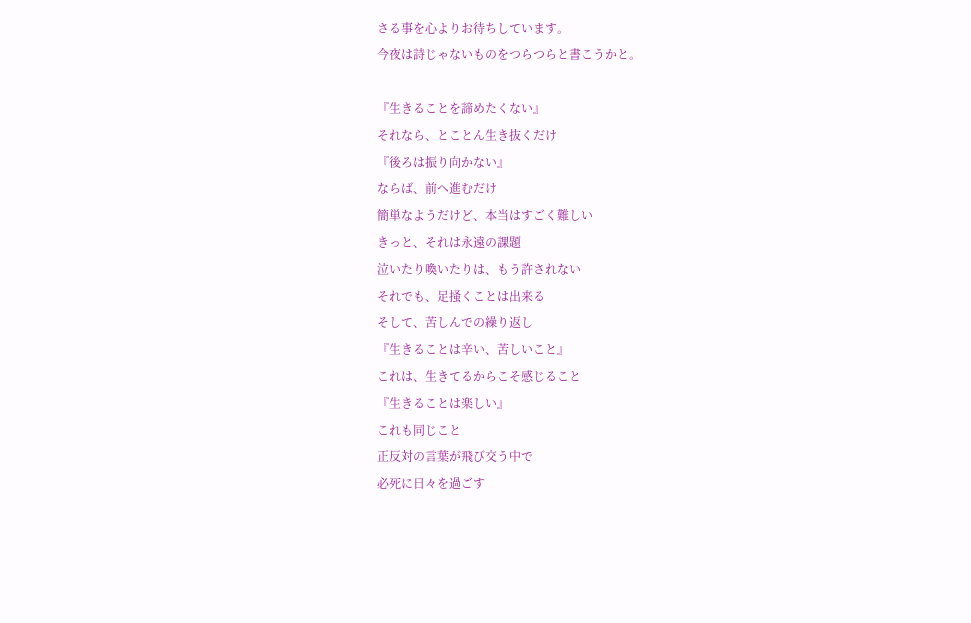さる事を心よりお待ちしています。
今夜は詩じゃないものをつらつらと書こうかと。

『生きることを諦めたくない』
それなら、とことん生き抜くだけ
『後ろは振り向かない』
ならば、前へ進むだけ
簡単なようだけど、本当はすごく難しい
きっと、それは永遠の課題
泣いたり喚いたりは、もう許されない
それでも、足掻くことは出来る
そして、苦しんでの繰り返し
『生きることは辛い、苦しいこと』
これは、生きてるからこそ感じること
『生きることは楽しい』
これも同じこと
正反対の言葉が飛び交う中で
必死に日々を過ごす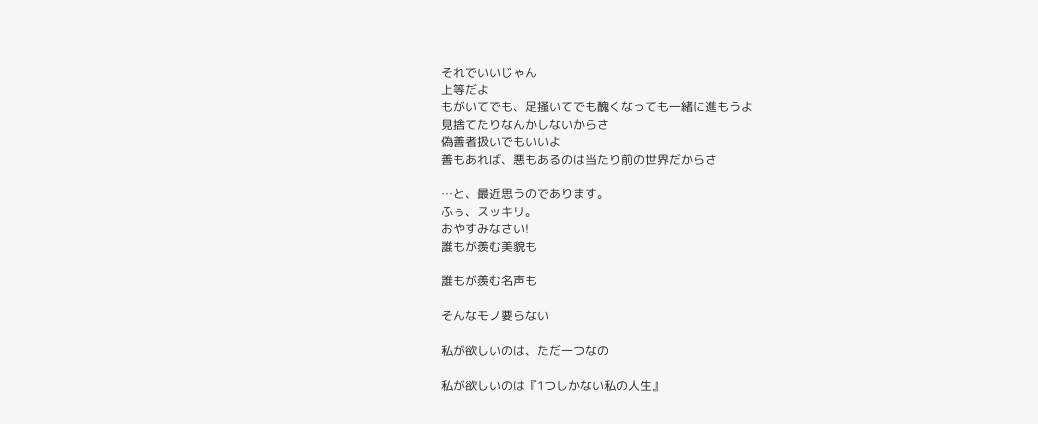それでいいじゃん
上等だよ
もがいてでも、足掻いてでも醜くなっても一緒に進もうよ
見捨てたりなんかしないからさ
偽善者扱いでもいいよ
善もあれば、悪もあるのは当たり前の世界だからさ

…と、最近思うのであります。
ふぅ、スッキリ。
おやすみなさい!
誰もが羨む美貌も

誰もが羨む名声も

そんなモノ要らない

私が欲しいのは、ただ一つなの

私が欲しいのは『1つしかない私の人生』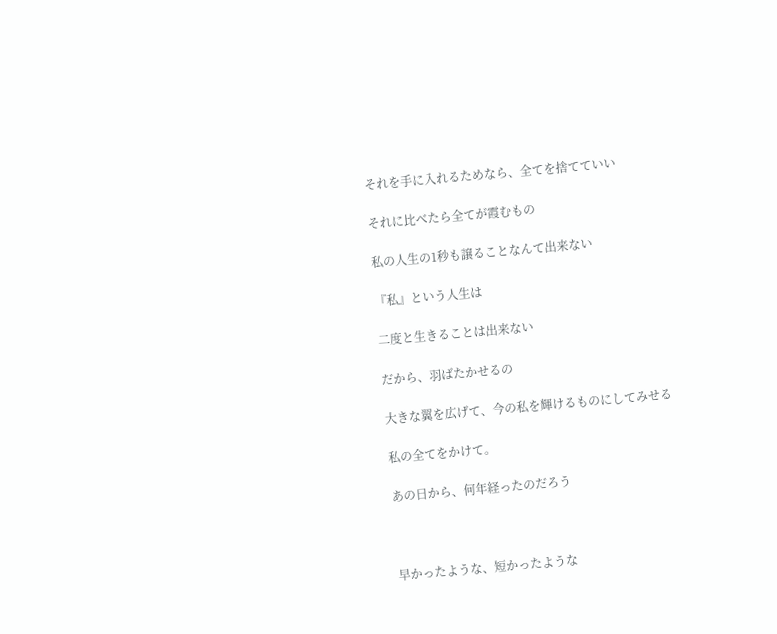それを手に入れるためなら、全てを捨てていい

それに比べたら全てが霞むもの

私の人生の1秒も譲ることなんて出来ない

『私』という人生は

二度と生きることは出来ない

だから、羽ばたかせるの

大きな翼を広げて、今の私を輝けるものにしてみせる

私の全てをかけて。

あの日から、何年経ったのだろう



早かったような、短かったような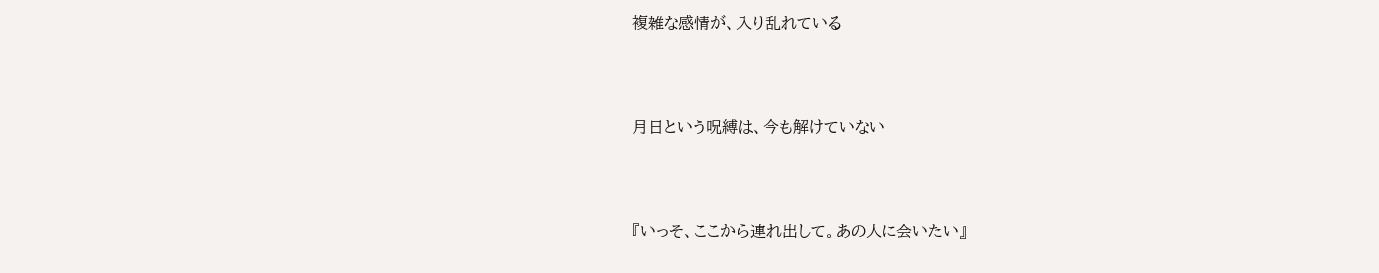複雑な感情が、入り乱れている



月日という呪縛は、今も解けていない



『いっそ、ここから連れ出して。あの人に会いたい』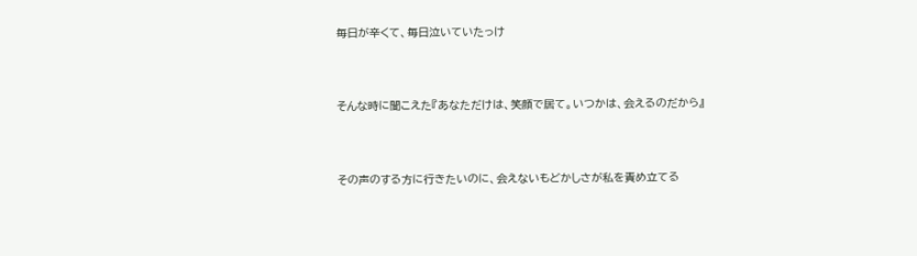毎日が辛くて、毎日泣いていたっけ



そんな時に聞こえた『あなただけは、笑顔で居て。いつかは、会えるのだから』



その声のする方に行きたいのに、会えないもどかしさが私を責め立てる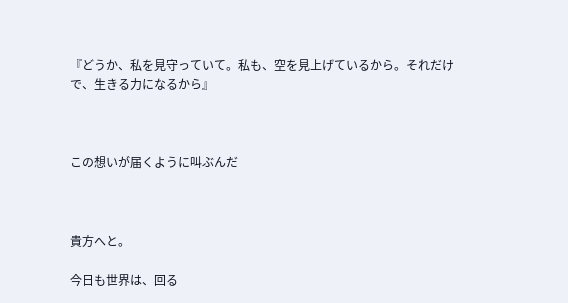『どうか、私を見守っていて。私も、空を見上げているから。それだけで、生きる力になるから』



この想いが届くように叫ぶんだ



貴方へと。

今日も世界は、回る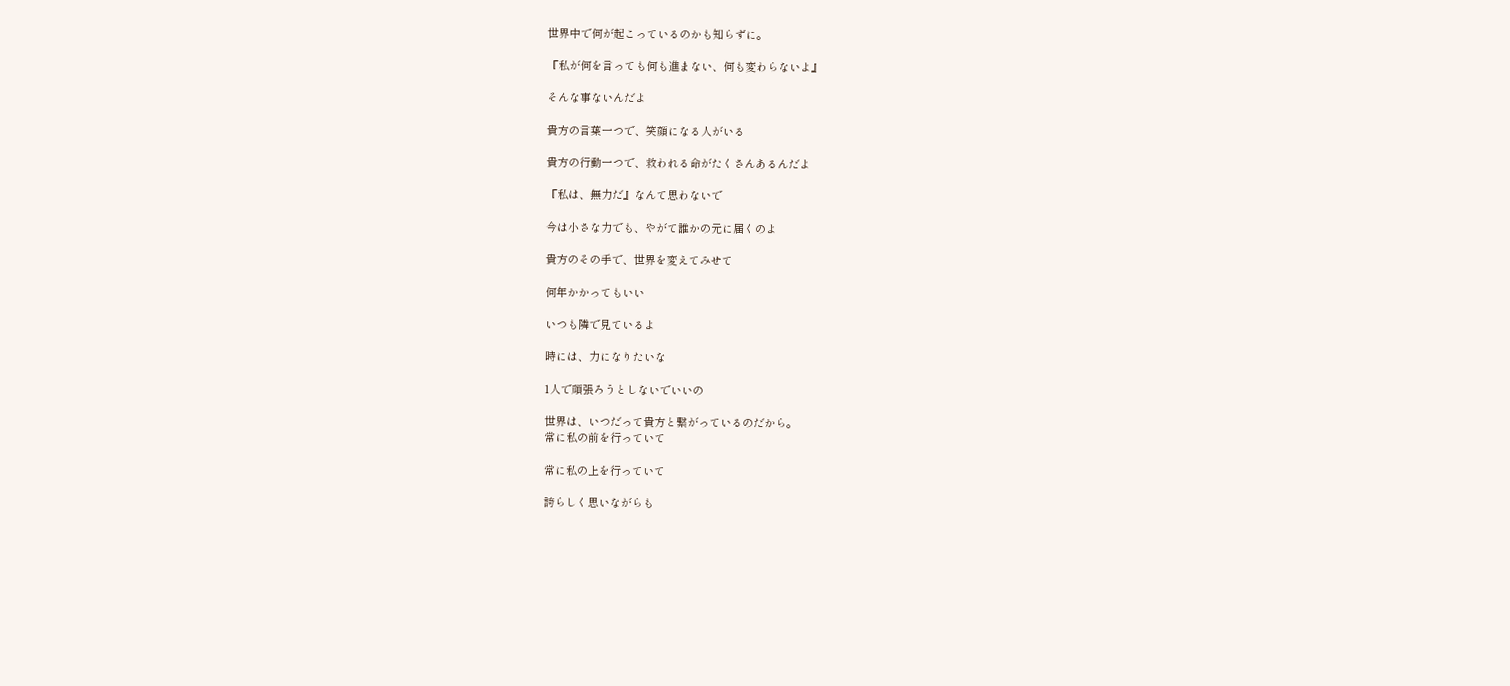世界中で何が起こっているのかも知らずに。

『私が何を言っても何も進まない、何も変わらないよ』

そんな事ないんだよ

貴方の言葉一つで、笑顔になる人がいる

貴方の行動一つで、救われる命がたくさんあるんだよ

『私は、無力だ』なんて思わないで

今は小さな力でも、やがて誰かの元に届くのよ

貴方のその手で、世界を変えてみせて

何年かかってもいい

いつも隣で見ているよ

時には、力になりたいな

1人で頑張ろうとしないでいいの

世界は、いつだって貴方と繋がっているのだから。
常に私の前を行っていて

常に私の上を行っていて

誇らしく思いながらも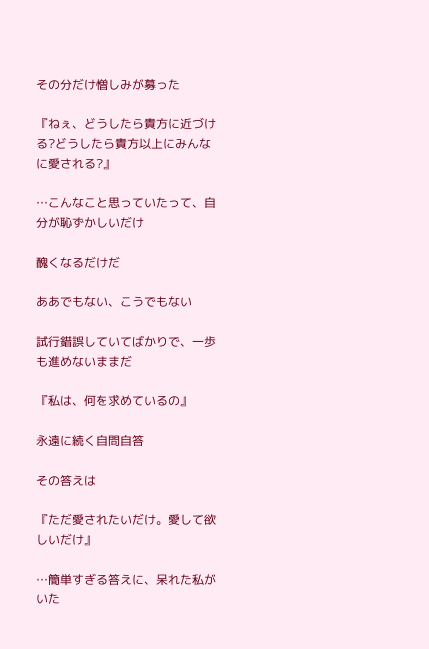その分だけ憎しみが募った

『ねぇ、どうしたら貴方に近づける?どうしたら貴方以上にみんなに愛される?』

…こんなこと思っていたって、自分が恥ずかしいだけ

醜くなるだけだ

ああでもない、こうでもない

試行錯誤していてばかりで、一歩も進めないままだ

『私は、何を求めているの』

永遠に続く自問自答

その答えは

『ただ愛されたいだけ。愛して欲しいだけ』

…簡単すぎる答えに、呆れた私がいた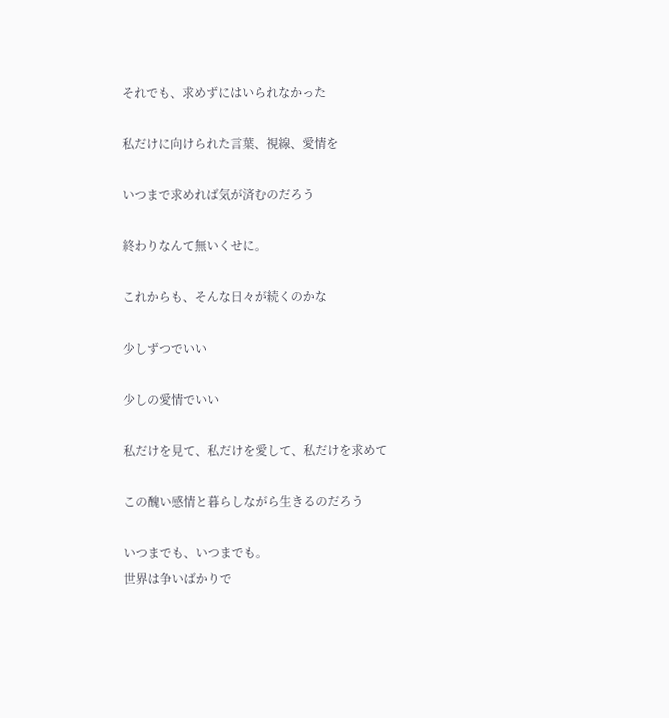それでも、求めずにはいられなかった

私だけに向けられた言葉、視線、愛情を

いつまで求めれば気が済むのだろう

終わりなんて無いくせに。

これからも、そんな日々が続くのかな

少しずつでいい

少しの愛情でいい

私だけを見て、私だけを愛して、私だけを求めて

この醜い感情と暮らしながら生きるのだろう

いつまでも、いつまでも。
世界は争いばかりで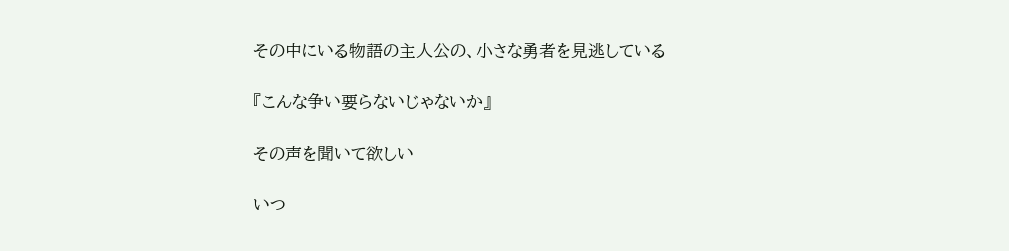その中にいる物語の主人公の、小さな勇者を見逃している

『こんな争い要らないじゃないか』

その声を聞いて欲しい

いつ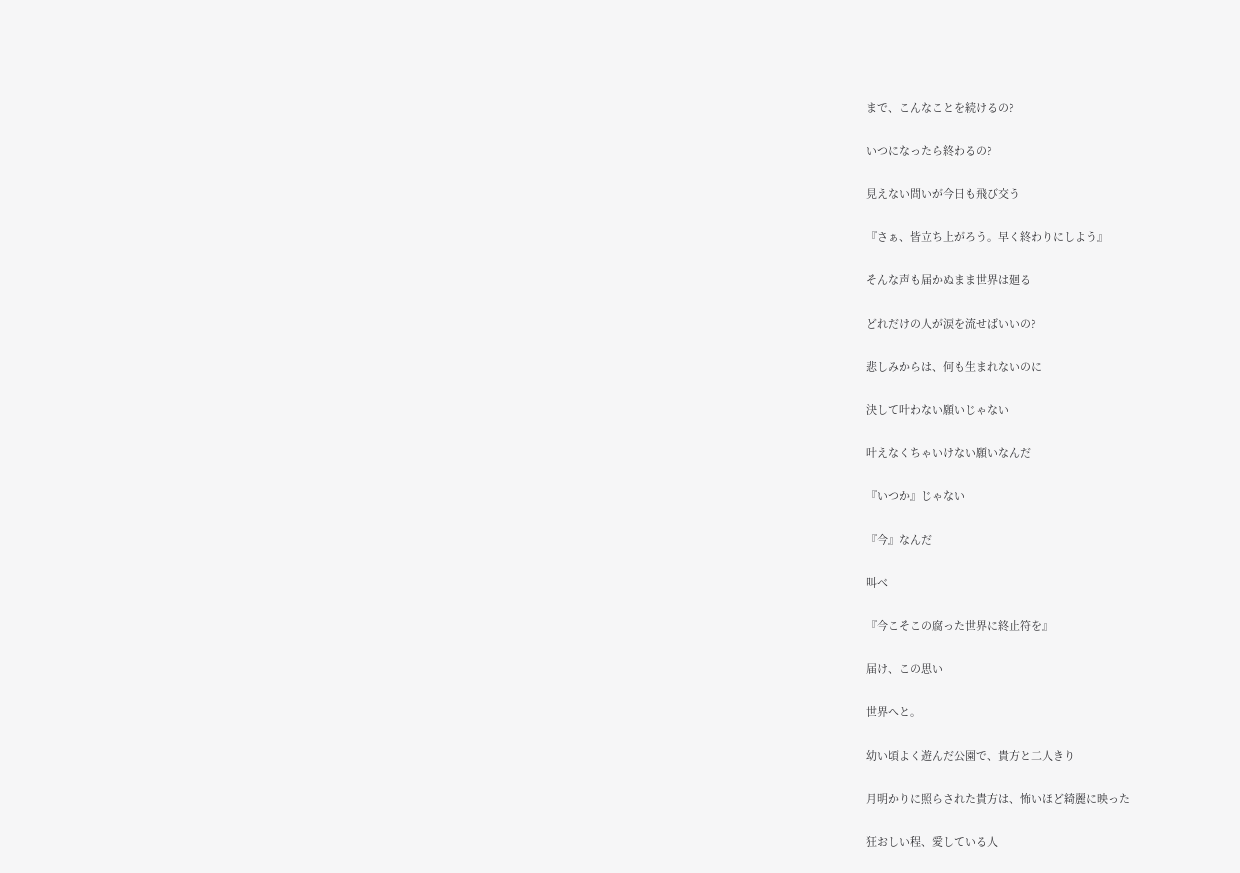まで、こんなことを続けるの?

いつになったら終わるの?

見えない問いが今日も飛び交う

『さぁ、皆立ち上がろう。早く終わりにしよう』

そんな声も届かぬまま世界は廻る

どれだけの人が涙を流せばいいの?

悲しみからは、何も生まれないのに

決して叶わない願いじゃない

叶えなくちゃいけない願いなんだ

『いつか』じゃない

『今』なんだ

叫べ

『今こそこの腐った世界に終止符を』

届け、この思い

世界へと。

幼い頃よく遊んだ公園で、貴方と二人きり

月明かりに照らされた貴方は、怖いほど綺麗に映った

狂おしい程、愛している人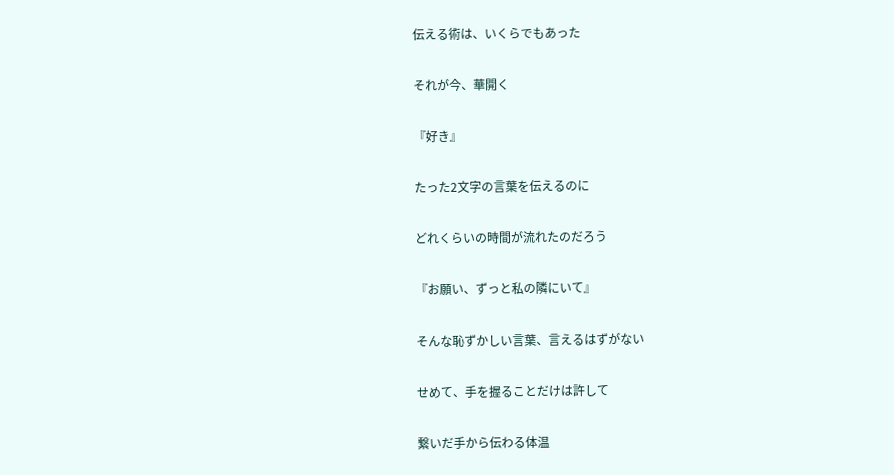伝える術は、いくらでもあった

それが今、華開く

『好き』

たった2文字の言葉を伝えるのに

どれくらいの時間が流れたのだろう

『お願い、ずっと私の隣にいて』

そんな恥ずかしい言葉、言えるはずがない

せめて、手を握ることだけは許して

繋いだ手から伝わる体温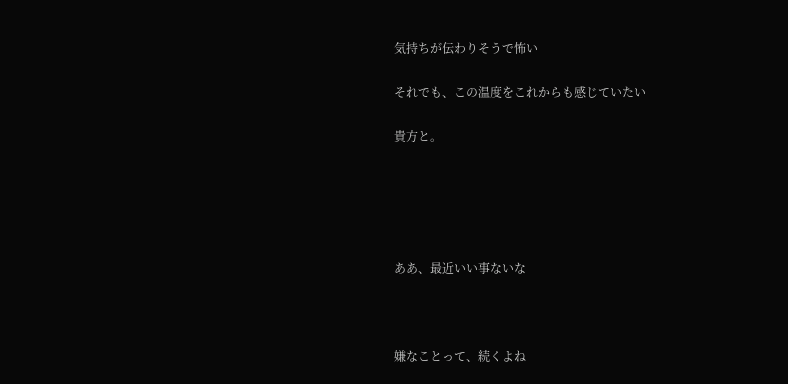気持ちが伝わりそうで怖い

それでも、この温度をこれからも感じていたい

貴方と。





ああ、最近いい事ないな



嫌なことって、続くよね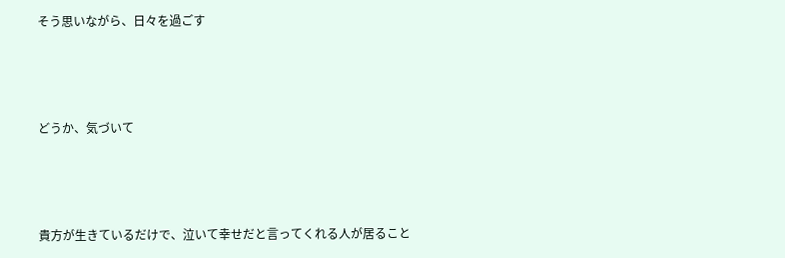そう思いながら、日々を過ごす



どうか、気づいて



貴方が生きているだけで、泣いて幸せだと言ってくれる人が居ること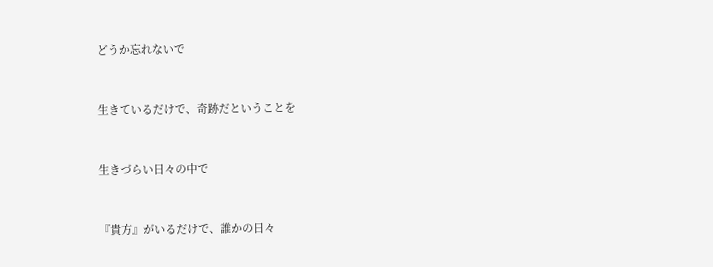どうか忘れないで



生きているだけで、奇跡だということを



生きづらい日々の中で



『貴方』がいるだけで、誰かの日々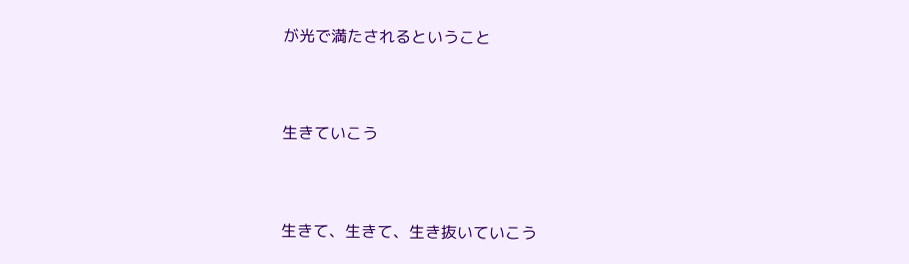が光で満たされるということ



生きていこう



生きて、生きて、生き抜いていこう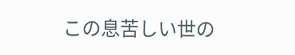この息苦しい世の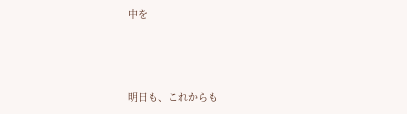中を



明日も、これからも